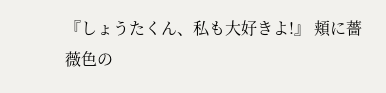『しょうたくん、私も大好きよ!』 頬に薔薇色の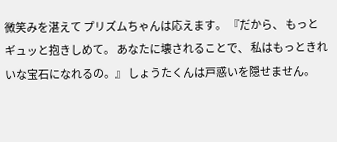微笑みを湛えて プリズムちゃんは応えます。 『だから、 もっとギュッと抱きしめて。 あなたに壊されることで、 私はもっときれいな宝石になれるの。』 しょうたくんは戸惑いを隠せません。